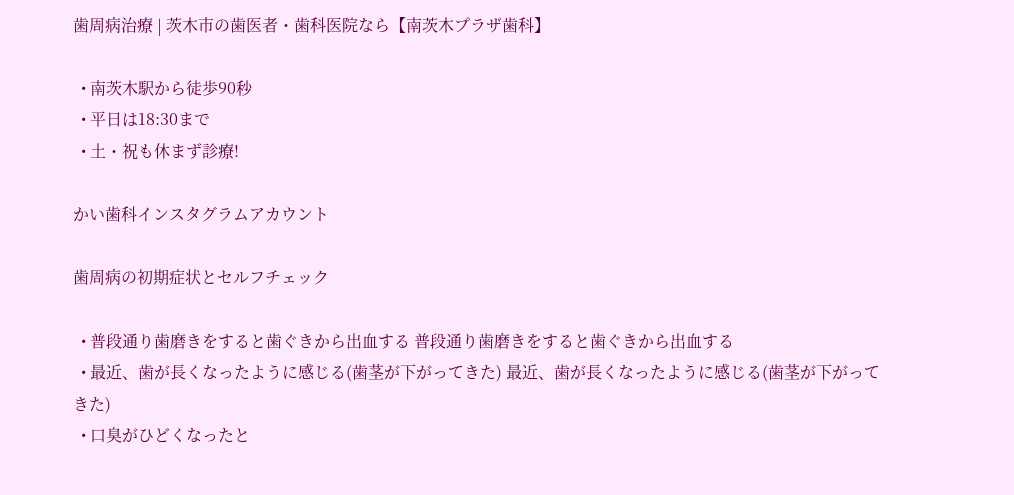歯周病治療 | 茨木市の歯医者・歯科医院なら【南茨木プラザ歯科】

  • 南茨木駅から徒歩90秒
  • 平日は18:30まで
  • 土・祝も休まず診療!

かい歯科インスタグラムアカウント

歯周病の初期症状とセルフチェック

  • 普段通り歯磨きをすると歯ぐきから出血する 普段通り歯磨きをすると歯ぐきから出血する
  • 最近、歯が長くなったように感じる(歯茎が下がってきた) 最近、歯が長くなったように感じる(歯茎が下がってきた)
  • 口臭がひどくなったと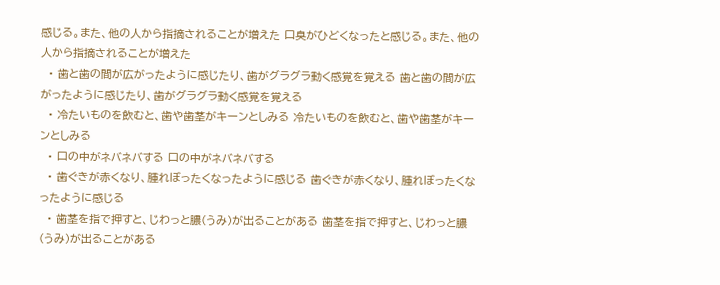感じる。また、他の人から指摘されることが増えた 口臭がひどくなったと感じる。また、他の人から指摘されることが増えた
  • 歯と歯の間が広がったように感じたり、歯がグラグラ動く感覚を覚える 歯と歯の間が広がったように感じたり、歯がグラグラ動く感覚を覚える
  • 冷たいものを飲むと、歯や歯茎がキーンとしみる 冷たいものを飲むと、歯や歯茎がキーンとしみる
  • 口の中がネバネバする 口の中がネバネバする
  • 歯ぐきが赤くなり、腫れぼったくなったように感じる 歯ぐきが赤くなり、腫れぼったくなったように感じる
  • 歯茎を指で押すと、じわっと膿(うみ)が出ることがある 歯茎を指で押すと、じわっと膿(うみ)が出ることがある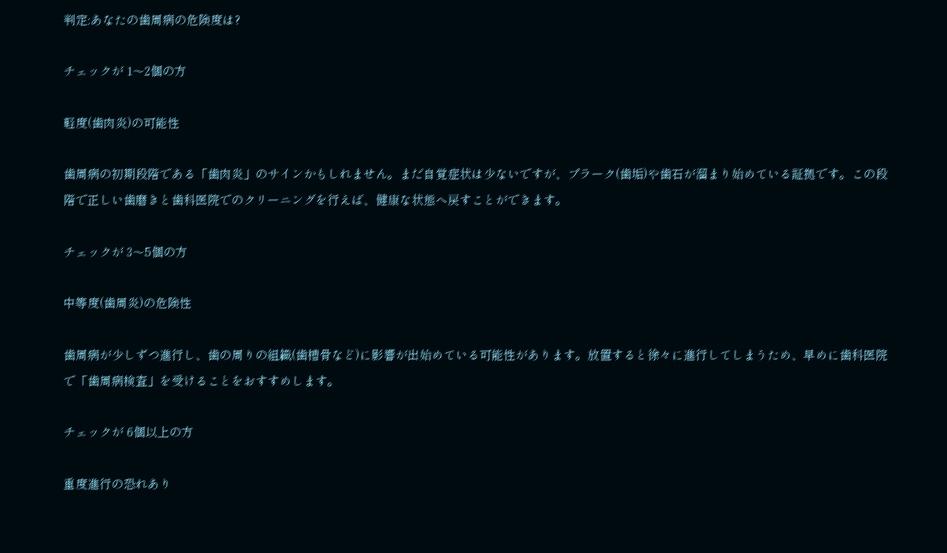判定:あなたの歯周病の危険度は?

チェックが 1〜2個の方

軽度(歯肉炎)の可能性

歯周病の初期段階である「歯肉炎」のサインかもしれません。まだ自覚症状は少ないですが、プラーク(歯垢)や歯石が溜まり始めている証拠です。この段階で正しい歯磨きと歯科医院でのクリーニングを行えば、健康な状態へ戻すことができます。

チェックが 3〜5個の方

中等度(歯周炎)の危険性

歯周病が少しずつ進行し、歯の周りの組織(歯槽骨など)に影響が出始めている可能性があります。放置すると徐々に進行してしまうため、早めに歯科医院で「歯周病検査」を受けることをおすすめします。

チェックが 6個以上の方

重度進行の恐れあり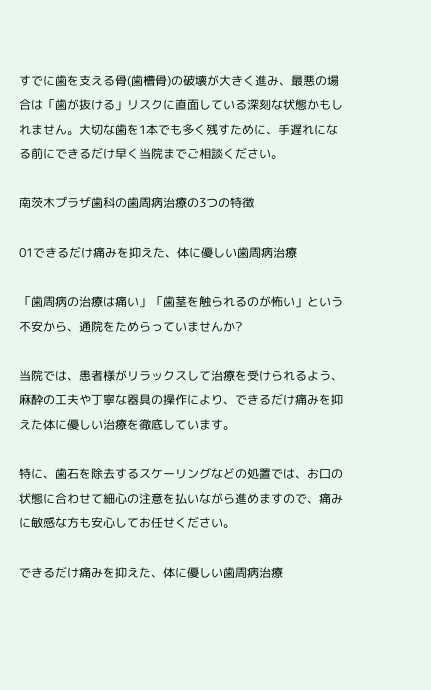すでに歯を支える骨(歯槽骨)の破壊が大きく進み、最悪の場合は「歯が抜ける」リスクに直面している深刻な状態かもしれません。大切な歯を1本でも多く残すために、手遅れになる前にできるだけ早く当院までご相談ください。

南茨木プラザ歯科の歯周病治療の3つの特徴

01できるだけ痛みを抑えた、体に優しい歯周病治療

「歯周病の治療は痛い」「歯茎を触られるのが怖い」という不安から、通院をためらっていませんか?

当院では、患者様がリラックスして治療を受けられるよう、麻酔の工夫や丁寧な器具の操作により、できるだけ痛みを抑えた体に優しい治療を徹底しています。

特に、歯石を除去するスケーリングなどの処置では、お口の状態に合わせて細心の注意を払いながら進めますので、痛みに敏感な方も安心してお任せください。

できるだけ痛みを抑えた、体に優しい歯周病治療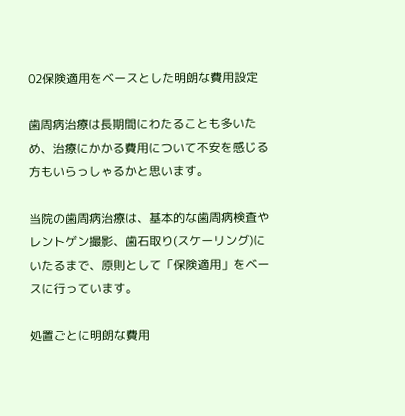02保険適用をベースとした明朗な費用設定

歯周病治療は長期間にわたることも多いため、治療にかかる費用について不安を感じる方もいらっしゃるかと思います。

当院の歯周病治療は、基本的な歯周病検査やレントゲン撮影、歯石取り(スケーリング)にいたるまで、原則として「保険適用」をベースに行っています。

処置ごとに明朗な費用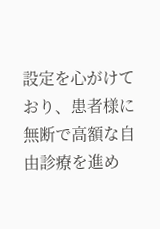設定を心がけており、患者様に無断で高額な自由診療を進め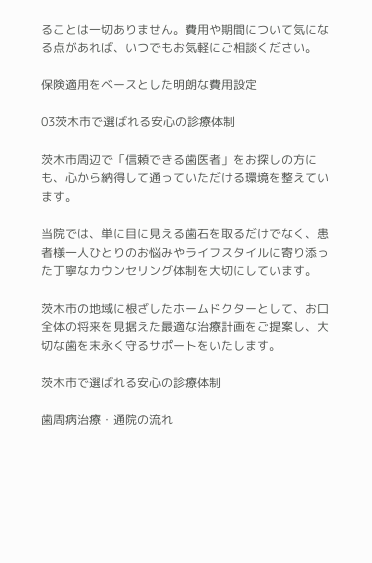ることは一切ありません。費用や期間について気になる点があれば、いつでもお気軽にご相談ください。

保険適用をベースとした明朗な費用設定

03茨木市で選ばれる安心の診療体制

茨木市周辺で「信頼できる歯医者」をお探しの方にも、心から納得して通っていただける環境を整えています。

当院では、単に目に見える歯石を取るだけでなく、患者様一人ひとりのお悩みやライフスタイルに寄り添った丁寧なカウンセリング体制を大切にしています。

茨木市の地域に根ざしたホームドクターとして、お口全体の将来を見据えた最適な治療計画をご提案し、大切な歯を末永く守るサポートをいたします。

茨木市で選ばれる安心の診療体制

歯周病治療・通院の流れ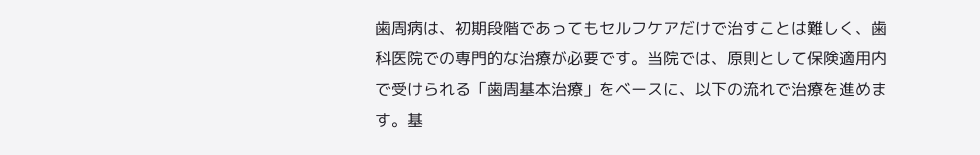歯周病は、初期段階であってもセルフケアだけで治すことは難しく、歯科医院での専門的な治療が必要です。当院では、原則として保険適用内で受けられる「歯周基本治療」をベースに、以下の流れで治療を進めます。基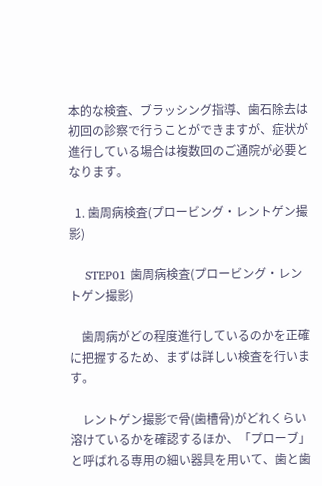本的な検査、ブラッシング指導、歯石除去は初回の診察で行うことができますが、症状が進行している場合は複数回のご通院が必要となります。

  1. 歯周病検査(プロービング・レントゲン撮影)

    STEP01 歯周病検査(プロービング・レントゲン撮影)

    歯周病がどの程度進行しているのかを正確に把握するため、まずは詳しい検査を行います。

    レントゲン撮影で骨(歯槽骨)がどれくらい溶けているかを確認するほか、「プローブ」と呼ばれる専用の細い器具を用いて、歯と歯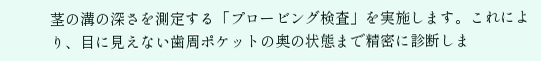茎の溝の深さを測定する「プロービング検査」を実施します。これにより、目に見えない歯周ポケットの奥の状態まで精密に診断しま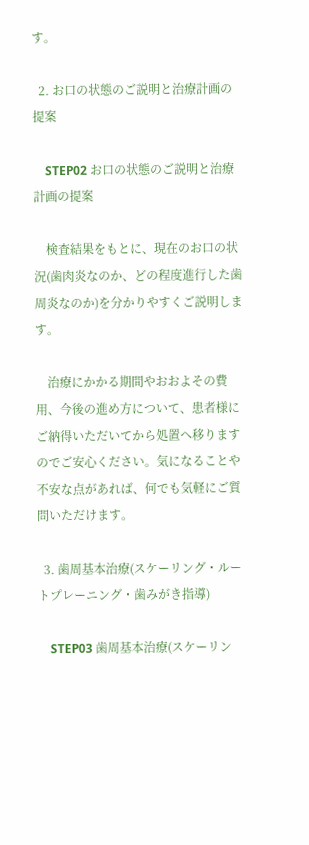す。

  2. お口の状態のご説明と治療計画の提案

    STEP02 お口の状態のご説明と治療計画の提案

    検査結果をもとに、現在のお口の状況(歯肉炎なのか、どの程度進行した歯周炎なのか)を分かりやすくご説明します。

    治療にかかる期間やおおよその費用、今後の進め方について、患者様にご納得いただいてから処置へ移りますのでご安心ください。気になることや不安な点があれば、何でも気軽にご質問いただけます。

  3. 歯周基本治療(スケーリング・ルートプレーニング・歯みがき指導)

    STEP03 歯周基本治療(スケーリン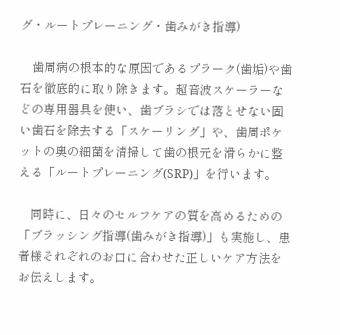グ・ルートプレーニング・歯みがき指導)

    歯周病の根本的な原因であるプラーク(歯垢)や歯石を徹底的に取り除きます。超音波スケーラーなどの専用器具を使い、歯ブラシでは落とせない固い歯石を除去する「スケーリング」や、歯周ポケットの奥の細菌を清掃して歯の根元を滑らかに整える「ルートプレーニング(SRP)」を行います。

    同時に、日々のセルフケアの質を高めるための「ブラッシング指導(歯みがき指導)」も実施し、患者様それぞれのお口に合わせた正しいケア方法をお伝えします。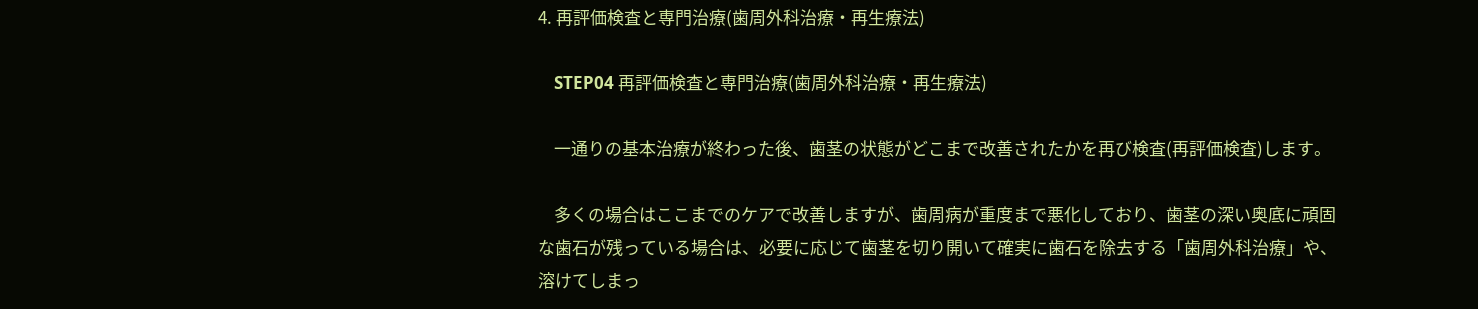4. 再評価検査と専門治療(歯周外科治療・再生療法)

    STEP04 再評価検査と専門治療(歯周外科治療・再生療法)

    一通りの基本治療が終わった後、歯茎の状態がどこまで改善されたかを再び検査(再評価検査)します。

    多くの場合はここまでのケアで改善しますが、歯周病が重度まで悪化しており、歯茎の深い奥底に頑固な歯石が残っている場合は、必要に応じて歯茎を切り開いて確実に歯石を除去する「歯周外科治療」や、溶けてしまっ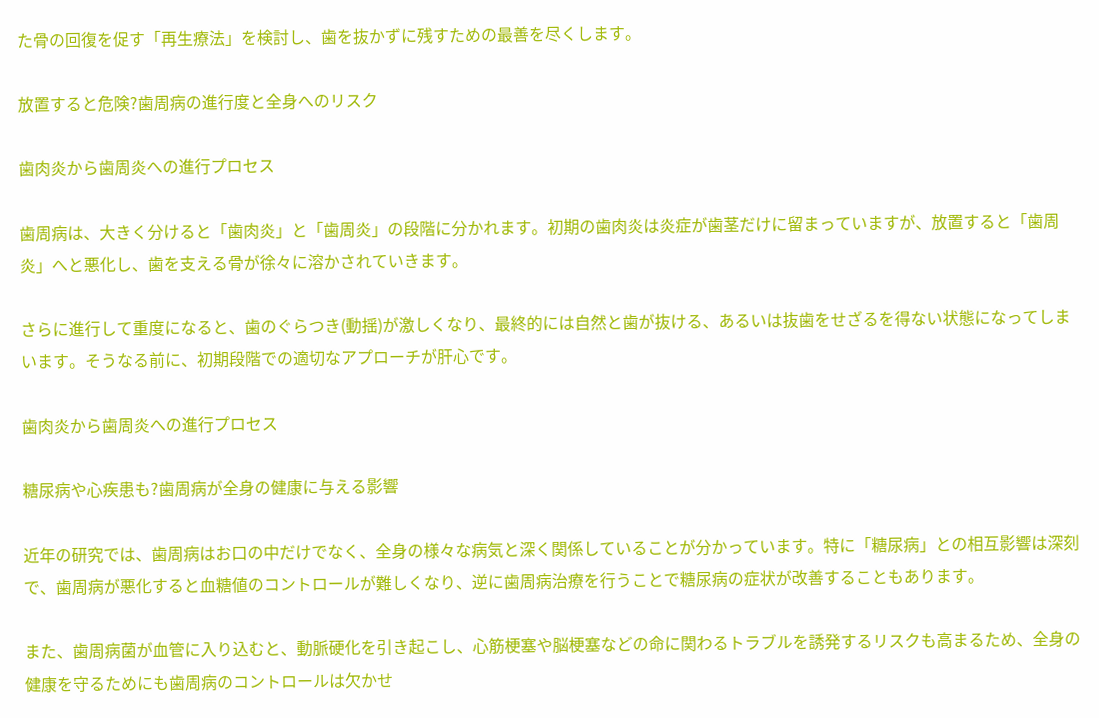た骨の回復を促す「再生療法」を検討し、歯を抜かずに残すための最善を尽くします。

放置すると危険?歯周病の進行度と全身へのリスク

歯肉炎から歯周炎への進行プロセス

歯周病は、大きく分けると「歯肉炎」と「歯周炎」の段階に分かれます。初期の歯肉炎は炎症が歯茎だけに留まっていますが、放置すると「歯周炎」へと悪化し、歯を支える骨が徐々に溶かされていきます。

さらに進行して重度になると、歯のぐらつき(動揺)が激しくなり、最終的には自然と歯が抜ける、あるいは抜歯をせざるを得ない状態になってしまいます。そうなる前に、初期段階での適切なアプローチが肝心です。

歯肉炎から歯周炎への進行プロセス

糖尿病や心疾患も?歯周病が全身の健康に与える影響

近年の研究では、歯周病はお口の中だけでなく、全身の様々な病気と深く関係していることが分かっています。特に「糖尿病」との相互影響は深刻で、歯周病が悪化すると血糖値のコントロールが難しくなり、逆に歯周病治療を行うことで糖尿病の症状が改善することもあります。

また、歯周病菌が血管に入り込むと、動脈硬化を引き起こし、心筋梗塞や脳梗塞などの命に関わるトラブルを誘発するリスクも高まるため、全身の健康を守るためにも歯周病のコントロールは欠かせ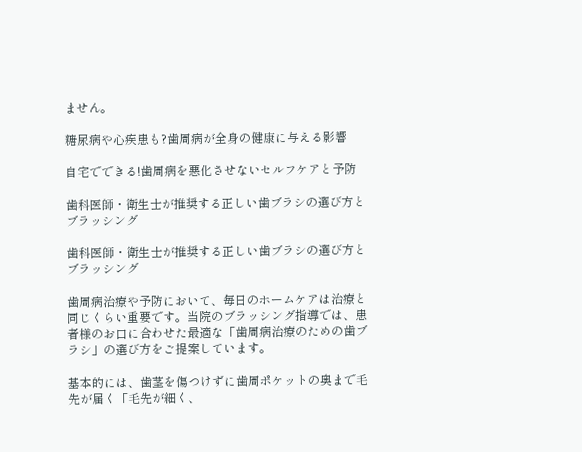ません。

糖尿病や心疾患も?歯周病が全身の健康に与える影響

自宅でできる!歯周病を悪化させないセルフケアと予防

歯科医師・衛生士が推奨する正しい歯ブラシの選び方とブラッシング

歯科医師・衛生士が推奨する正しい歯ブラシの選び方とブラッシング

歯周病治療や予防において、毎日のホームケアは治療と同じくらい重要です。当院のブラッシング指導では、患者様のお口に合わせた最適な「歯周病治療のための歯ブラシ」の選び方をご提案しています。

基本的には、歯茎を傷つけずに歯周ポケットの奥まで毛先が届く「毛先が細く、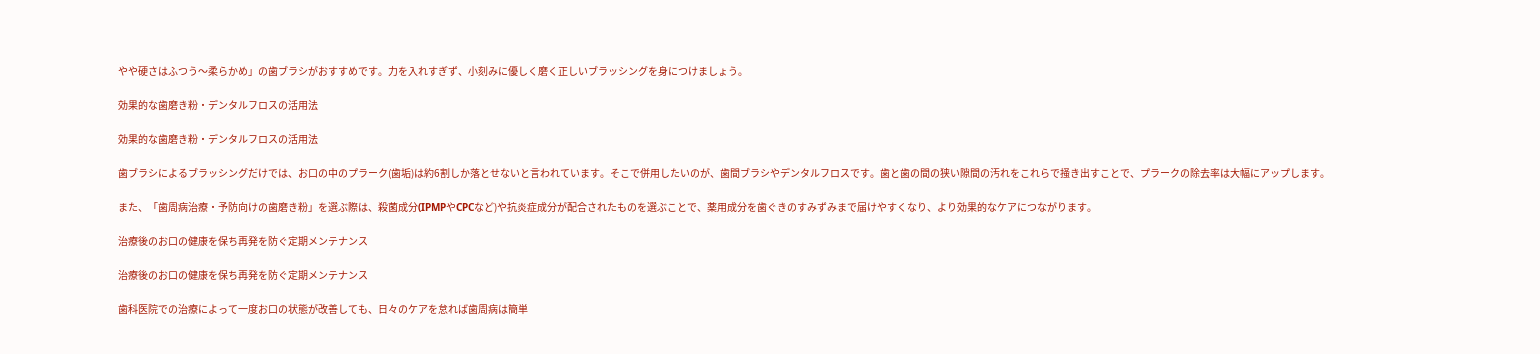やや硬さはふつう〜柔らかめ」の歯ブラシがおすすめです。力を入れすぎず、小刻みに優しく磨く正しいブラッシングを身につけましょう。

効果的な歯磨き粉・デンタルフロスの活用法

効果的な歯磨き粉・デンタルフロスの活用法

歯ブラシによるブラッシングだけでは、お口の中のプラーク(歯垢)は約6割しか落とせないと言われています。そこで併用したいのが、歯間ブラシやデンタルフロスです。歯と歯の間の狭い隙間の汚れをこれらで掻き出すことで、プラークの除去率は大幅にアップします。

また、「歯周病治療・予防向けの歯磨き粉」を選ぶ際は、殺菌成分(IPMPやCPCなど)や抗炎症成分が配合されたものを選ぶことで、薬用成分を歯ぐきのすみずみまで届けやすくなり、より効果的なケアにつながります。

治療後のお口の健康を保ち再発を防ぐ定期メンテナンス

治療後のお口の健康を保ち再発を防ぐ定期メンテナンス

歯科医院での治療によって一度お口の状態が改善しても、日々のケアを怠れば歯周病は簡単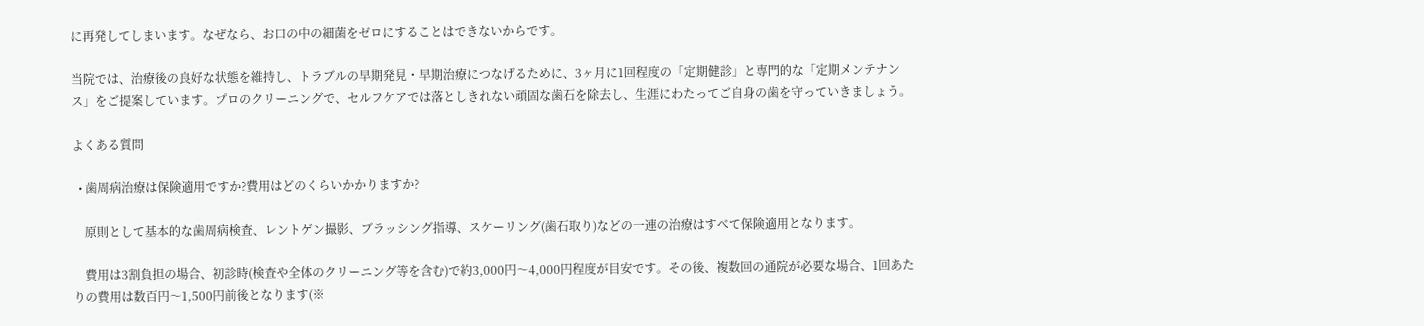に再発してしまいます。なぜなら、お口の中の細菌をゼロにすることはできないからです。

当院では、治療後の良好な状態を維持し、トラブルの早期発見・早期治療につなげるために、3ヶ月に1回程度の「定期健診」と専門的な「定期メンテナンス」をご提案しています。プロのクリーニングで、セルフケアでは落としきれない頑固な歯石を除去し、生涯にわたってご自身の歯を守っていきましょう。

よくある質問

  • 歯周病治療は保険適用ですか?費用はどのくらいかかりますか?

    原則として基本的な歯周病検査、レントゲン撮影、ブラッシング指導、スケーリング(歯石取り)などの一連の治療はすべて保険適用となります。

    費用は3割負担の場合、初診時(検査や全体のクリーニング等を含む)で約3,000円〜4,000円程度が目安です。その後、複数回の通院が必要な場合、1回あたりの費用は数百円〜1,500円前後となります(※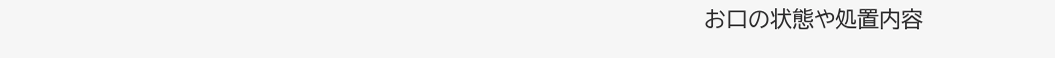お口の状態や処置内容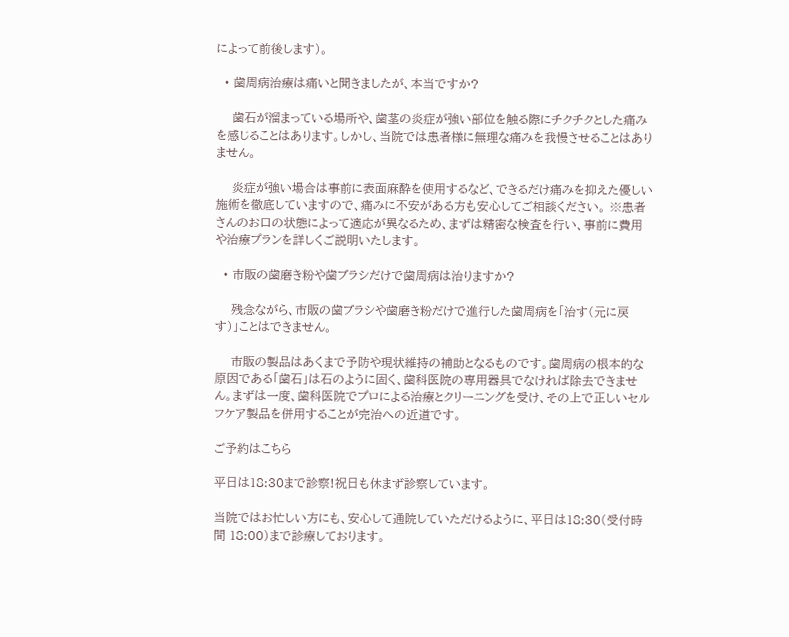によって前後します)。

  • 歯周病治療は痛いと聞きましたが、本当ですか?

    歯石が溜まっている場所や、歯茎の炎症が強い部位を触る際にチクチクとした痛みを感じることはあります。しかし、当院では患者様に無理な痛みを我慢させることはありません。

    炎症が強い場合は事前に表面麻酔を使用するなど、できるだけ痛みを抑えた優しい施術を徹底していますので、痛みに不安がある方も安心してご相談ください。 ※患者さんのお口の状態によって適応が異なるため、まずは精密な検査を行い、事前に費用や治療プランを詳しくご説明いたします。

  • 市販の歯磨き粉や歯ブラシだけで歯周病は治りますか?

    残念ながら、市販の歯ブラシや歯磨き粉だけで進行した歯周病を「治す(元に戻す)」ことはできません。

    市販の製品はあくまで予防や現状維持の補助となるものです。歯周病の根本的な原因である「歯石」は石のように固く、歯科医院の専用器具でなければ除去できません。まずは一度、歯科医院でプロによる治療とクリーニングを受け、その上で正しいセルフケア製品を併用することが完治への近道です。

ご予約はこちら

平日は18:30まで診察!祝日も休まず診察しています。

当院ではお忙しい方にも、安心して通院していただけるように、平日は18:30(受付時間 18:00)まで診療しております。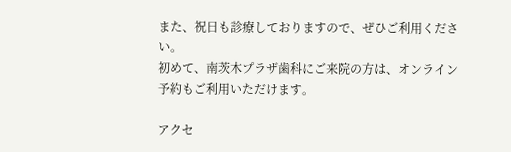また、祝日も診療しておりますので、ぜひご利用ください。
初めて、南茨木プラザ歯科にご来院の方は、オンライン予約もご利用いただけます。

アクセ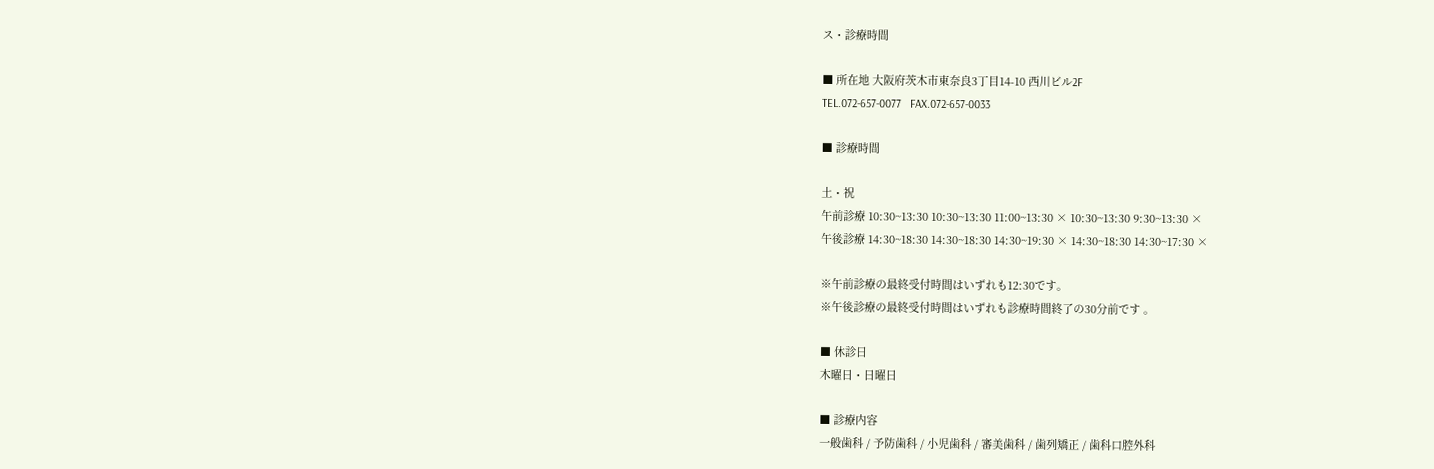ス・診療時間

■ 所在地 大阪府茨木市東奈良3丁目14-10 西川ビル2F
TEL.072-657-0077   FAX.072-657-0033

■ 診療時間

土・祝
午前診療 10:30~13:30 10:30~13:30 11:00~13:30 × 10:30~13:30 9:30~13:30 ×
午後診療 14:30~18:30 14:30~18:30 14:30~19:30 × 14:30~18:30 14:30~17:30 ×

※午前診療の最終受付時間はいずれも12:30です。
※午後診療の最終受付時間はいずれも診療時間終了の30分前です 。

■ 休診日
木曜日・日曜日

■ 診療内容
一般歯科 / 予防歯科 / 小児歯科 / 審美歯科 / 歯列矯正 / 歯科口腔外科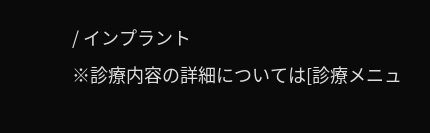/ インプラント
※診療内容の詳細については[診療メニュ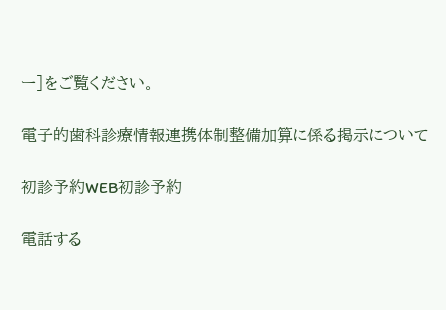ー]をご覧ください。

電子的歯科診療情報連携体制整備加算に係る掲示について

初診予約WEB初診予約

電話する